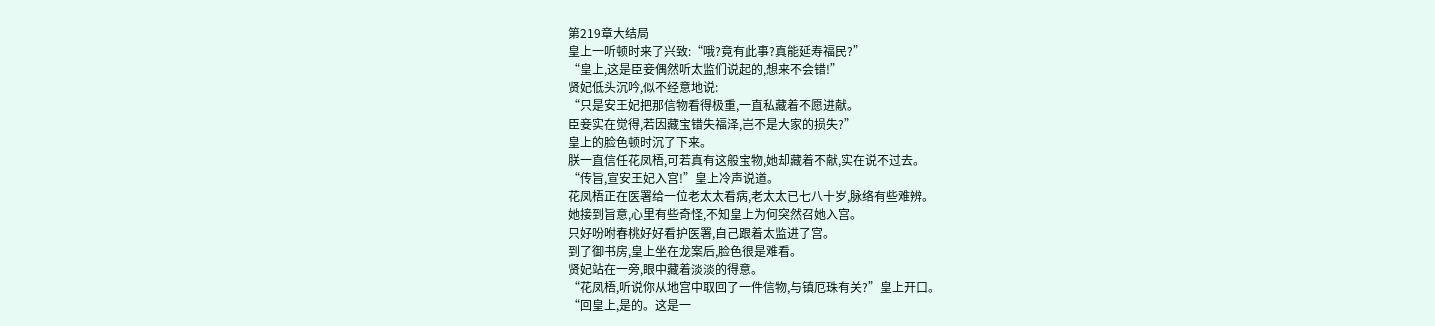第219章大结局
皇上一听顿时来了兴致:“哦?竟有此事?真能延寿福民?”
“皇上,这是臣妾偶然听太监们说起的,想来不会错!”
贤妃低头沉吟,似不经意地说:
“只是安王妃把那信物看得极重,一直私藏着不愿进献。
臣妾实在觉得,若因藏宝错失福泽,岂不是大家的损失?”
皇上的脸色顿时沉了下来。
朕一直信任花凤梧,可若真有这般宝物,她却藏着不献,实在说不过去。
“传旨,宣安王妃入宫!”皇上冷声说道。
花凤梧正在医署给一位老太太看病,老太太已七八十岁,脉络有些难辨。
她接到旨意,心里有些奇怪,不知皇上为何突然召她入宫。
只好吩咐春桃好好看护医署,自己跟着太监进了宫。
到了御书房,皇上坐在龙案后,脸色很是难看。
贤妃站在一旁,眼中藏着淡淡的得意。
“花凤梧,听说你从地宫中取回了一件信物,与镇厄珠有关?”皇上开口。
“回皇上,是的。这是一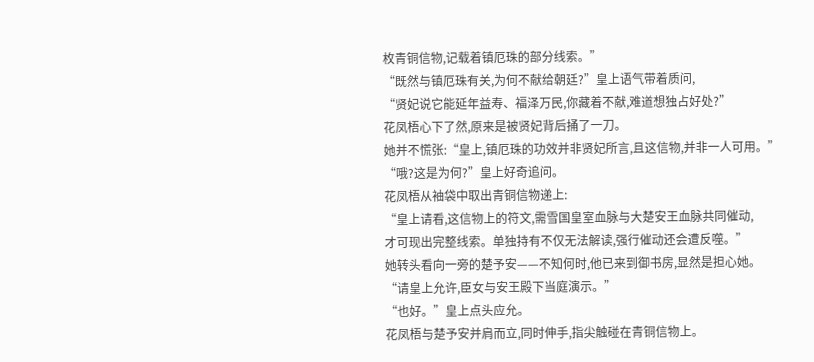枚青铜信物,记载着镇厄珠的部分线索。”
“既然与镇厄珠有关,为何不献给朝廷?”皇上语气带着质问,
“贤妃说它能延年益寿、福泽万民,你藏着不献,难道想独占好处?”
花凤梧心下了然,原来是被贤妃背后捅了一刀。
她并不慌张:“皇上,镇厄珠的功效并非贤妃所言,且这信物,并非一人可用。”
“哦?这是为何?”皇上好奇追问。
花凤梧从袖袋中取出青铜信物递上:
“皇上请看,这信物上的符文,需雪国皇室血脉与大楚安王血脉共同催动,
才可现出完整线索。单独持有不仅无法解读,强行催动还会遭反噬。”
她转头看向一旁的楚予安——不知何时,他已来到御书房,显然是担心她。
“请皇上允许,臣女与安王殿下当庭演示。”
“也好。”皇上点头应允。
花凤梧与楚予安并肩而立,同时伸手,指尖触碰在青铜信物上。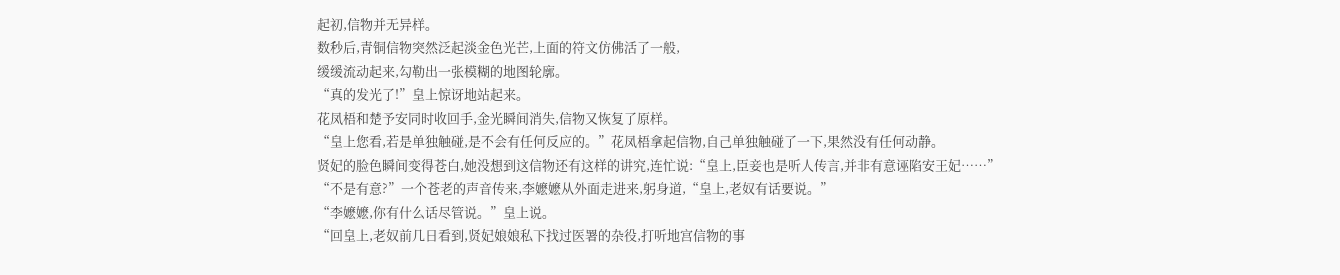起初,信物并无异样。
数秒后,青铜信物突然泛起淡金色光芒,上面的符文仿佛活了一般,
缓缓流动起来,勾勒出一张模糊的地图轮廓。
“真的发光了!”皇上惊讶地站起来。
花凤梧和楚予安同时收回手,金光瞬间消失,信物又恢复了原样。
“皇上您看,若是单独触碰,是不会有任何反应的。”花凤梧拿起信物,自己单独触碰了一下,果然没有任何动静。
贤妃的脸色瞬间变得苍白,她没想到这信物还有这样的讲究,连忙说:“皇上,臣妾也是听人传言,并非有意诬陷安王妃……”
“不是有意?”一个苍老的声音传来,李嬷嬷从外面走进来,躬身道,“皇上,老奴有话要说。”
“李嬷嬷,你有什么话尽管说。”皇上说。
“回皇上,老奴前几日看到,贤妃娘娘私下找过医署的杂役,打听地宫信物的事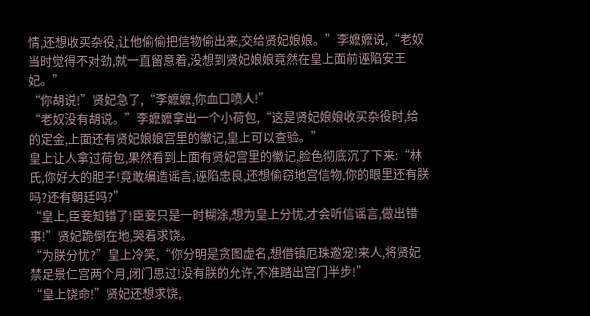情,还想收买杂役,让他偷偷把信物偷出来,交给贤妃娘娘。”李嬷嬷说,“老奴当时觉得不对劲,就一直留意着,没想到贤妃娘娘竟然在皇上面前诬陷安王妃。”
“你胡说!”贤妃急了,“李嬷嬷,你血口喷人!”
“老奴没有胡说。”李嬷嬷拿出一个小荷包,“这是贤妃娘娘收买杂役时,给的定金,上面还有贤妃娘娘宫里的徽记,皇上可以查验。”
皇上让人拿过荷包,果然看到上面有贤妃宫里的徽记,脸色彻底沉了下来:“林氏,你好大的胆子!竟敢编造谣言,诬陷忠良,还想偷窃地宫信物,你的眼里还有朕吗?还有朝廷吗?”
“皇上,臣妾知错了!臣妾只是一时糊涂,想为皇上分忧,才会听信谣言,做出错事!”贤妃跪倒在地,哭着求饶。
“为朕分忧?”皇上冷笑,“你分明是贪图虚名,想借镇厄珠邀宠!来人,将贤妃禁足景仁宫两个月,闭门思过!没有朕的允许,不准踏出宫门半步!”
“皇上饶命!”贤妃还想求饶,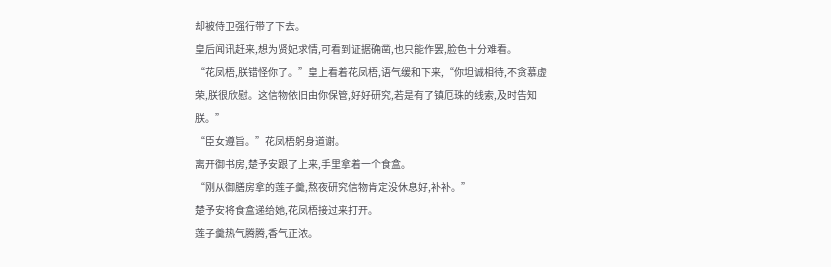却被侍卫强行带了下去。
皇后闻讯赶来,想为贤妃求情,可看到证据确凿,也只能作罢,脸色十分难看。
“花凤梧,朕错怪你了。”皇上看着花凤梧,语气缓和下来,“你坦诚相待,不贪慕虚荣,朕很欣慰。这信物依旧由你保管,好好研究,若是有了镇厄珠的线索,及时告知朕。”
“臣女遵旨。”花凤梧躬身道谢。
离开御书房,楚予安跟了上来,手里拿着一个食盒。
“刚从御膳房拿的莲子羹,熬夜研究信物肯定没休息好,补补。”
楚予安将食盒递给她,花凤梧接过来打开。
莲子羹热气腾腾,香气正浓。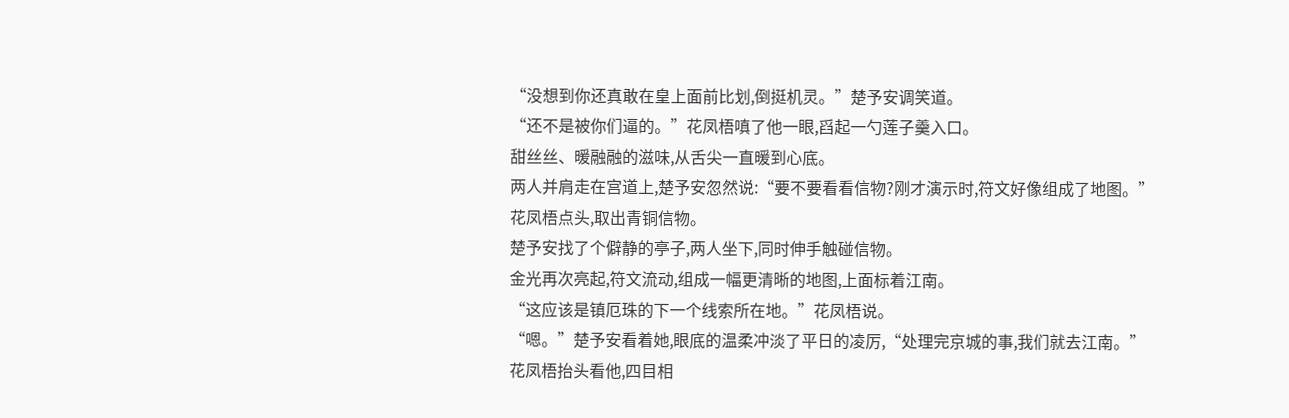“没想到你还真敢在皇上面前比划,倒挺机灵。”楚予安调笑道。
“还不是被你们逼的。”花凤梧嗔了他一眼,舀起一勺莲子羹入口。
甜丝丝、暖融融的滋味,从舌尖一直暖到心底。
两人并肩走在宫道上,楚予安忽然说:“要不要看看信物?刚才演示时,符文好像组成了地图。”
花凤梧点头,取出青铜信物。
楚予安找了个僻静的亭子,两人坐下,同时伸手触碰信物。
金光再次亮起,符文流动,组成一幅更清晰的地图,上面标着江南。
“这应该是镇厄珠的下一个线索所在地。”花凤梧说。
“嗯。”楚予安看着她,眼底的温柔冲淡了平日的凌厉,“处理完京城的事,我们就去江南。”
花凤梧抬头看他,四目相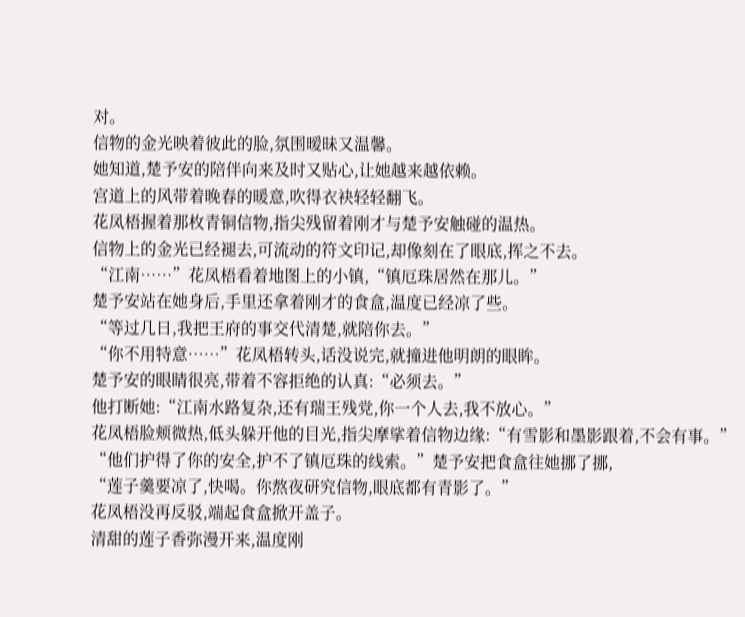对。
信物的金光映着彼此的脸,氛围暧昧又温馨。
她知道,楚予安的陪伴向来及时又贴心,让她越来越依赖。
宫道上的风带着晚春的暖意,吹得衣袂轻轻翻飞。
花凤梧握着那枚青铜信物,指尖残留着刚才与楚予安触碰的温热。
信物上的金光已经褪去,可流动的符文印记,却像刻在了眼底,挥之不去。
“江南……”花凤梧看着地图上的小镇,“镇厄珠居然在那儿。”
楚予安站在她身后,手里还拿着刚才的食盒,温度已经凉了些。
“等过几日,我把王府的事交代清楚,就陪你去。”
“你不用特意……”花凤梧转头,话没说完,就撞进他明朗的眼眸。
楚予安的眼睛很亮,带着不容拒绝的认真:“必须去。”
他打断她:“江南水路复杂,还有瑞王残党,你一个人去,我不放心。”
花凤梧脸颊微热,低头躲开他的目光,指尖摩挲着信物边缘:“有雪影和墨影跟着,不会有事。”
“他们护得了你的安全,护不了镇厄珠的线索。”楚予安把食盒往她挪了挪,
“莲子羹要凉了,快喝。你熬夜研究信物,眼底都有青影了。”
花凤梧没再反驳,端起食盒掀开盖子。
清甜的莲子香弥漫开来,温度刚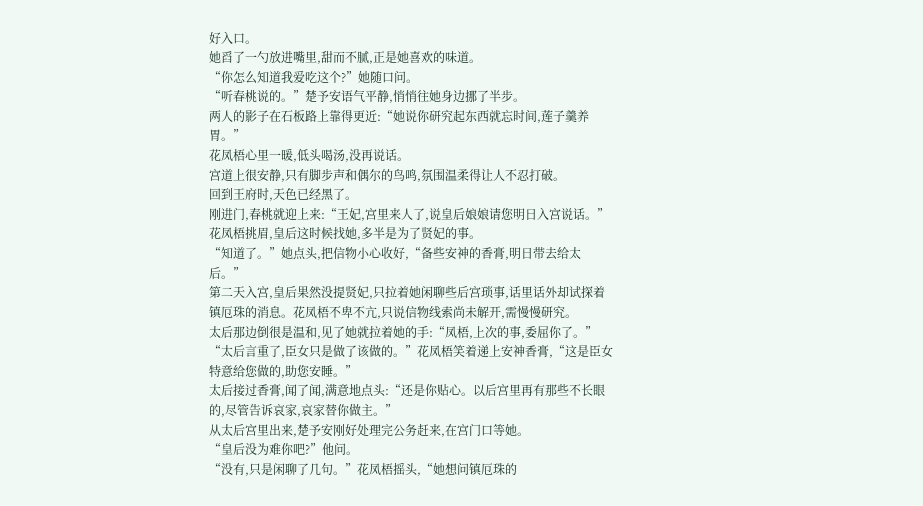好入口。
她舀了一勺放进嘴里,甜而不腻,正是她喜欢的味道。
“你怎么知道我爱吃这个?”她随口问。
“听春桃说的。”楚予安语气平静,悄悄往她身边挪了半步。
两人的影子在石板路上靠得更近:“她说你研究起东西就忘时间,莲子羹养胃。”
花凤梧心里一暖,低头喝汤,没再说话。
宫道上很安静,只有脚步声和偶尔的鸟鸣,氛围温柔得让人不忍打破。
回到王府时,天色已经黑了。
刚进门,春桃就迎上来:“王妃,宫里来人了,说皇后娘娘请您明日入宫说话。”
花凤梧挑眉,皇后这时候找她,多半是为了贤妃的事。
“知道了。”她点头,把信物小心收好,“备些安神的香膏,明日带去给太后。”
第二天入宫,皇后果然没提贤妃,只拉着她闲聊些后宫琐事,话里话外却试探着镇厄珠的消息。花凤梧不卑不亢,只说信物线索尚未解开,需慢慢研究。
太后那边倒很是温和,见了她就拉着她的手:“凤梧,上次的事,委屈你了。”
“太后言重了,臣女只是做了该做的。”花凤梧笑着递上安神香膏,“这是臣女特意给您做的,助您安睡。”
太后接过香膏,闻了闻,满意地点头:“还是你贴心。以后宫里再有那些不长眼的,尽管告诉哀家,哀家替你做主。”
从太后宫里出来,楚予安刚好处理完公务赶来,在宫门口等她。
“皇后没为难你吧?”他问。
“没有,只是闲聊了几句。”花凤梧摇头,“她想问镇厄珠的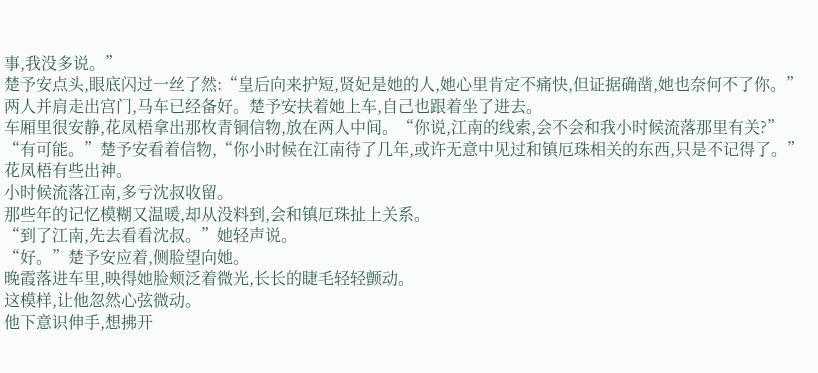事,我没多说。”
楚予安点头,眼底闪过一丝了然:“皇后向来护短,贤妃是她的人,她心里肯定不痛快,但证据确凿,她也奈何不了你。”
两人并肩走出宫门,马车已经备好。楚予安扶着她上车,自己也跟着坐了进去。
车厢里很安静,花凤梧拿出那枚青铜信物,放在两人中间。“你说,江南的线索,会不会和我小时候流落那里有关?”
“有可能。”楚予安看着信物,“你小时候在江南待了几年,或许无意中见过和镇厄珠相关的东西,只是不记得了。”
花凤梧有些出神。
小时候流落江南,多亏沈叔收留。
那些年的记忆模糊又温暖,却从没料到,会和镇厄珠扯上关系。
“到了江南,先去看看沈叔。”她轻声说。
“好。”楚予安应着,侧脸望向她。
晚霞落进车里,映得她脸颊泛着微光,长长的睫毛轻轻颤动。
这模样,让他忽然心弦微动。
他下意识伸手,想拂开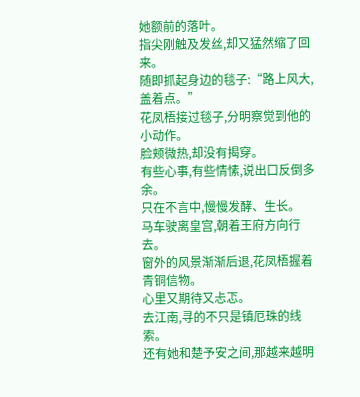她额前的落叶。
指尖刚触及发丝,却又猛然缩了回来。
随即抓起身边的毯子:“路上风大,盖着点。”
花凤梧接过毯子,分明察觉到他的小动作。
脸颊微热,却没有揭穿。
有些心事,有些情愫,说出口反倒多余。
只在不言中,慢慢发酵、生长。
马车驶离皇宫,朝着王府方向行去。
窗外的风景渐渐后退,花凤梧握着青铜信物。
心里又期待又忐忑。
去江南,寻的不只是镇厄珠的线索。
还有她和楚予安之间,那越来越明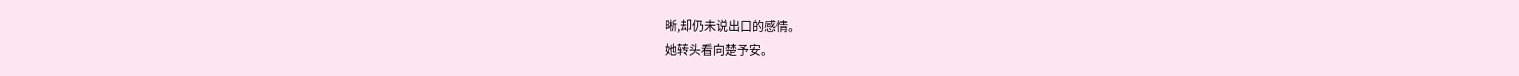晰,却仍未说出口的感情。
她转头看向楚予安。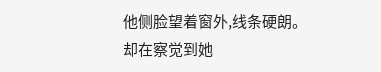他侧脸望着窗外,线条硬朗。
却在察觉到她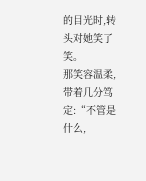的目光时,转头对她笑了笑。
那笑容温柔,带着几分笃定:“不管是什么,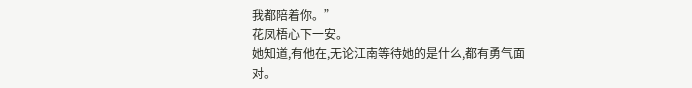我都陪着你。”
花凤梧心下一安。
她知道,有他在,无论江南等待她的是什么,都有勇气面对。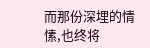而那份深埋的情愫,也终将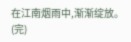在江南烟雨中,渐渐绽放。(完)